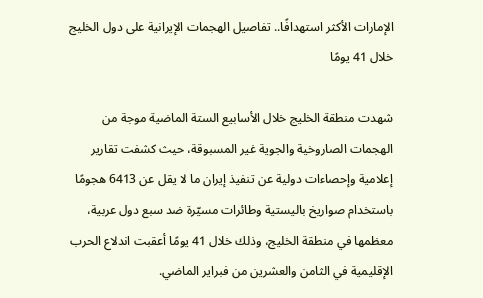الإمارات الأكثر استهدافًا.. تفاصيل الهجمات الإيرانية على دول الخليج خلال 41 يومًا

شهدت منطقة الخليج خلال الأسابيع الستة الماضية موجة من الهجمات الصاروخية والجوية غير المسبوقة، حيث كشفت تقارير إعلامية وإحصاءات دولية عن تنفيذ إيران ما لا يقل عن 6413 هجومًا باستخدام صواريخ باليستية وطائرات مسيّرة ضد سبع دول عربية، معظمها في منطقة الخليج، وذلك خلال 41 يومًا أعقبت اندلاع الحرب الإقليمية في الثامن والعشرين من فبراير الماضي.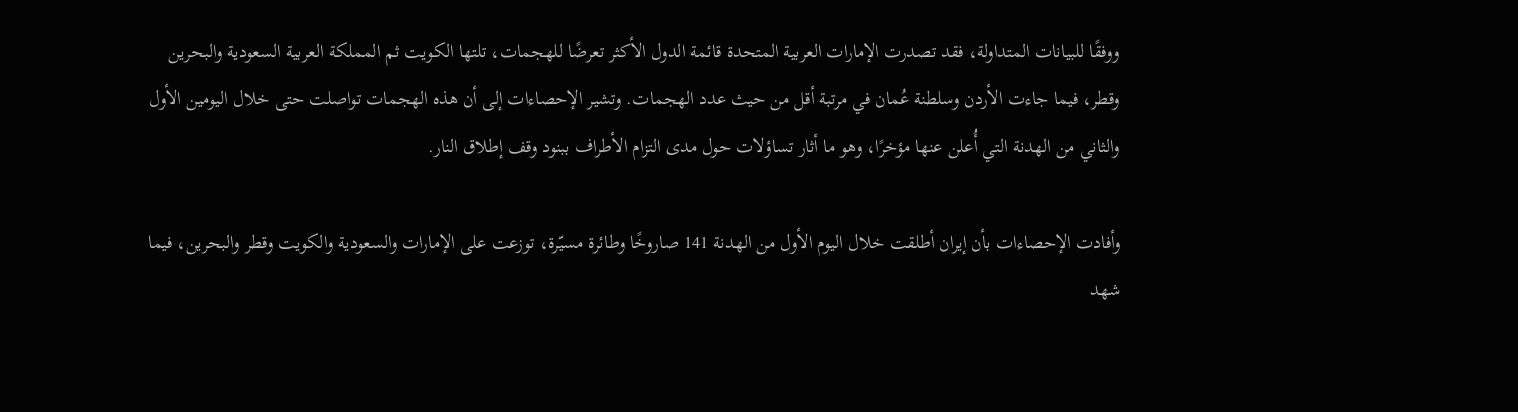ووفقًا للبيانات المتداولة، فقد تصدرت الإمارات العربية المتحدة قائمة الدول الأكثر تعرضًا للهجمات، تلتها الكويت ثم المملكة العربية السعودية والبحرين وقطر، فيما جاءت الأردن وسلطنة عُمان في مرتبة أقل من حيث عدد الهجمات. وتشير الإحصاءات إلى أن هذه الهجمات تواصلت حتى خلال اليومين الأول والثاني من الهدنة التي أُعلن عنها مؤخرًا، وهو ما أثار تساؤلات حول مدى التزام الأطراف ببنود وقف إطلاق النار.

وأفادت الإحصاءات بأن إيران أطلقت خلال اليوم الأول من الهدنة 141 صاروخًا وطائرة مسيّرة، توزعت على الإمارات والسعودية والكويت وقطر والبحرين، فيما شهد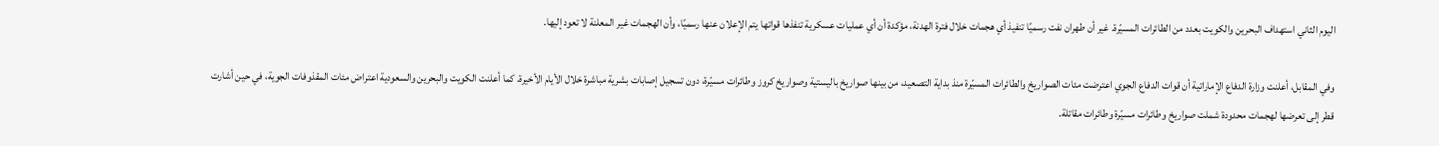اليوم الثاني استهداف البحرين والكويت بعدد من الطائرات المسيّرة. غير أن طهران نفت رسميًا تنفيذ أي هجمات خلال فترة الهدنة، مؤكدة أن أي عمليات عسكرية تنفذها قواتها يتم الإعلان عنها رسميًا، وأن الهجمات غير المعلنة لا تعود إليها.

وفي المقابل، أعلنت وزارة الدفاع الإماراتية أن قوات الدفاع الجوي اعترضت مئات الصواريخ والطائرات المسيّرة منذ بداية التصعيد، من بينها صواريخ باليستية وصواريخ كروز وطائرات مسيّرة، دون تسجيل إصابات بشرية مباشرة خلال الأيام الأخيرة. كما أعلنت الكويت والبحرين والسعودية اعتراض مئات المقذوفات الجوية، في حين أشارت قطر إلى تعرضها لهجمات محدودة شملت صواريخ وطائرات مسيّرة وطائرات مقاتلة.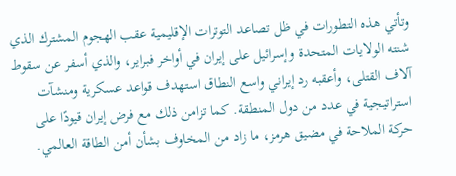وتأتي هذه التطورات في ظل تصاعد التوترات الإقليمية عقب الهجوم المشترك الذي شنته الولايات المتحدة وإسرائيل على إيران في أواخر فبراير، والذي أسفر عن سقوط آلاف القتلى، وأعقبه رد إيراني واسع النطاق استهدف قواعد عسكرية ومنشآت استراتيجية في عدد من دول المنطقة. كما تزامن ذلك مع فرض إيران قيودًا على حركة الملاحة في مضيق هرمز، ما زاد من المخاوف بشأن أمن الطاقة العالمي.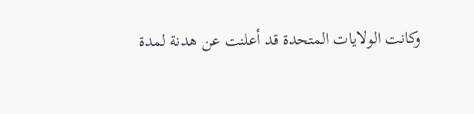وكانت الولايات المتحدة قد أعلنت عن هدنة لمدة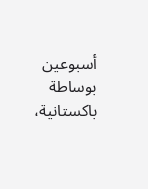أسبوعين بوساطة باكستانية،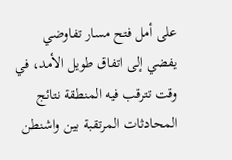على أمل فتح مسار تفاوضي يفضي إلى اتفاق طويل الأمد، في وقت تترقب فيه المنطقة نتائج المحادثات المرتقبة بين واشنطن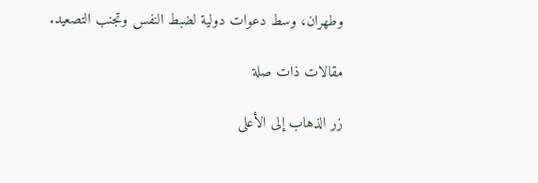وطهران، وسط دعوات دولية لضبط النفس وتجنب التصعيد.

مقالات ذات صلة

زر الذهاب إلى الأعلى